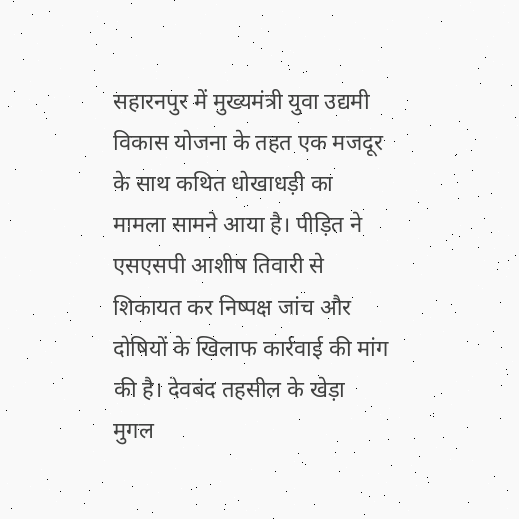सहारनपुर में मुख्यमंत्री युवा उद्यमी विकास योजना के तहत एक मजदूर के साथ कथित धोखाधड़ी का मामला सामने आया है। पीड़ित ने एसएसपी आशीष तिवारी से शिकायत कर निष्पक्ष जांच और दोषियों के खिलाफ कार्रवाई की मांग की है। देवबंद तहसील के खेड़ा मुगल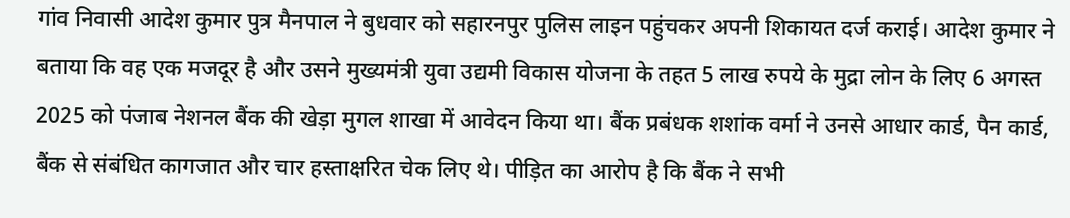गांव निवासी आदेश कुमार पुत्र मैनपाल ने बुधवार को सहारनपुर पुलिस लाइन पहुंचकर अपनी शिकायत दर्ज कराई। आदेश कुमार ने बताया कि वह एक मजदूर है और उसने मुख्यमंत्री युवा उद्यमी विकास योजना के तहत 5 लाख रुपये के मुद्रा लोन के लिए 6 अगस्त 2025 को पंजाब नेशनल बैंक की खेड़ा मुगल शाखा में आवेदन किया था। बैंक प्रबंधक शशांक वर्मा ने उनसे आधार कार्ड, पैन कार्ड, बैंक से संबंधित कागजात और चार हस्ताक्षरित चेक लिए थे। पीड़ित का आरोप है कि बैंक ने सभी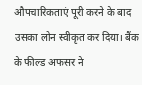औपचारिकताएं पूरी करने के बाद उसका लोन स्वीकृत कर दिया। बैंक के फील्ड अफसर ने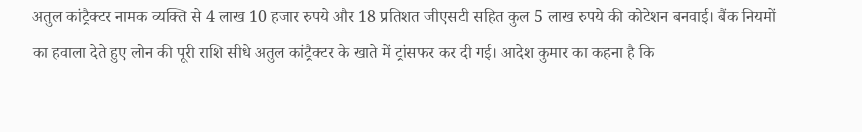अतुल कांट्रैक्टर नामक व्यक्ति से 4 लाख 10 हजार रुपये और 18 प्रतिशत जीएसटी सहित कुल 5 लाख रुपये की कोटेशन बनवाई। बैंक नियमों का हवाला देते हुए लोन की पूरी राशि सीधे अतुल कांट्रैक्टर के खाते में ट्रांसफर कर दी गई। आदेश कुमार का कहना है कि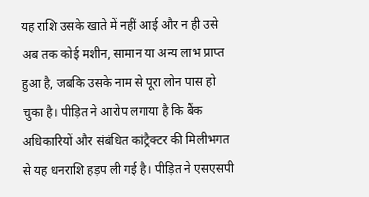यह राशि उसके खाते में नहीं आई और न ही उसे अब तक कोई मशीन, सामान या अन्य लाभ प्राप्त हुआ है, जबकि उसके नाम से पूरा लोन पास हो चुका है। पीड़ित ने आरोप लगाया है कि बैंक अधिकारियों और संबंधित कांट्रैक्टर की मिलीभगत से यह धनराशि हड़प ली गई है। पीड़ित ने एसएसपी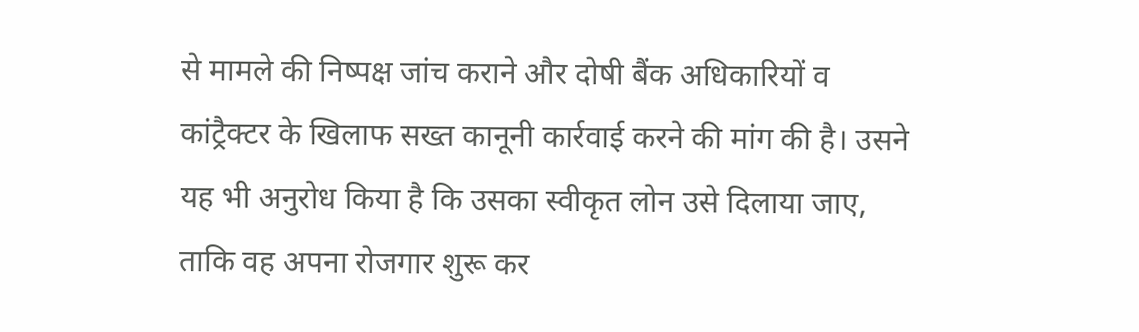से मामले की निष्पक्ष जांच कराने और दोषी बैंक अधिकारियों व कांट्रैक्टर के खिलाफ सख्त कानूनी कार्रवाई करने की मांग की है। उसने यह भी अनुरोध किया है कि उसका स्वीकृत लोन उसे दिलाया जाए, ताकि वह अपना रोजगार शुरू कर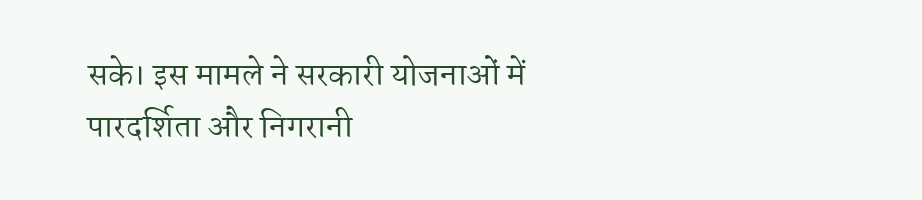सके। इस मामले ने सरकारी योजनाओं में पारदर्शिता और निगरानी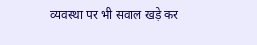व्यवस्था पर भी सवाल खड़े कर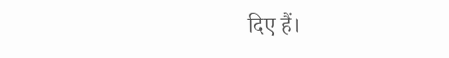दिए हैं।